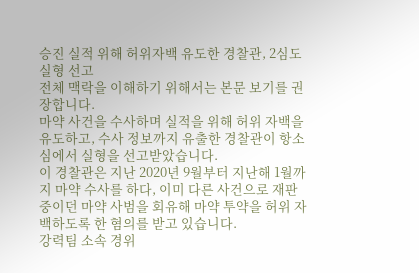승진 실적 위해 허위자백 유도한 경찰관, 2심도 실형 선고
전체 맥락을 이해하기 위해서는 본문 보기를 권장합니다.
마약 사건을 수사하며 실적을 위해 허위 자백을 유도하고, 수사 정보까지 유출한 경찰관이 항소심에서 실형을 선고받았습니다.
이 경찰관은 지난 2020년 9월부터 지난해 1월까지 마약 수사를 하다, 이미 다른 사건으로 재판 중이던 마약 사범을 회유해 마약 투약을 허위 자백하도록 한 혐의를 받고 있습니다.
강력팀 소속 경위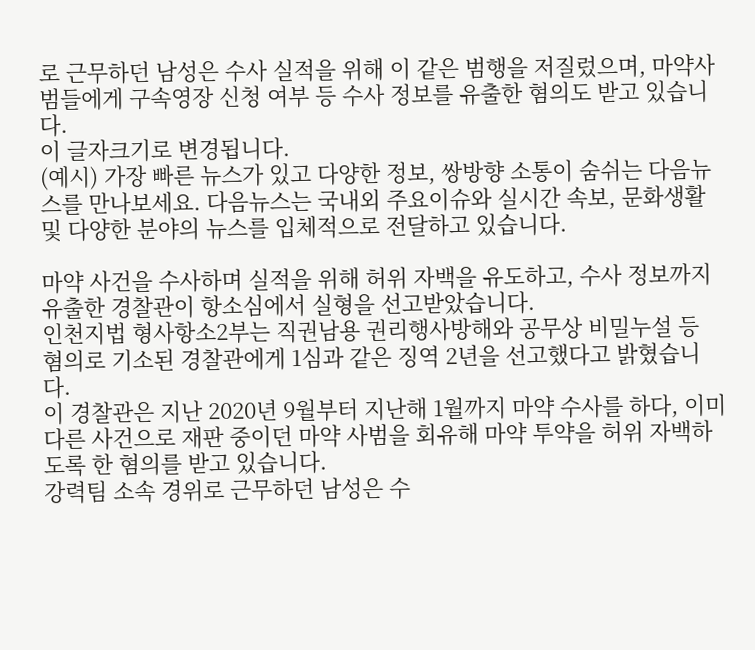로 근무하던 남성은 수사 실적을 위해 이 같은 범행을 저질렀으며, 마약사범들에게 구속영장 신청 여부 등 수사 정보를 유출한 혐의도 받고 있습니다.
이 글자크기로 변경됩니다.
(예시) 가장 빠른 뉴스가 있고 다양한 정보, 쌍방향 소통이 숨쉬는 다음뉴스를 만나보세요. 다음뉴스는 국내외 주요이슈와 실시간 속보, 문화생활 및 다양한 분야의 뉴스를 입체적으로 전달하고 있습니다.

마약 사건을 수사하며 실적을 위해 허위 자백을 유도하고, 수사 정보까지 유출한 경찰관이 항소심에서 실형을 선고받았습니다.
인천지법 형사항소2부는 직권남용 권리행사방해와 공무상 비밀누설 등 혐의로 기소된 경찰관에게 1심과 같은 징역 2년을 선고했다고 밝혔습니다.
이 경찰관은 지난 2020년 9월부터 지난해 1월까지 마약 수사를 하다, 이미 다른 사건으로 재판 중이던 마약 사범을 회유해 마약 투약을 허위 자백하도록 한 혐의를 받고 있습니다.
강력팀 소속 경위로 근무하던 남성은 수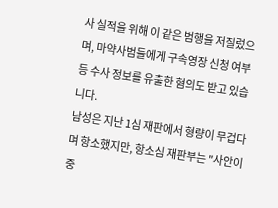사 실적을 위해 이 같은 범행을 저질렀으며, 마약사범들에게 구속영장 신청 여부 등 수사 정보를 유출한 혐의도 받고 있습니다.
남성은 지난 1심 재판에서 형량이 무겁다며 항소했지만, 항소심 재판부는 "사안이 중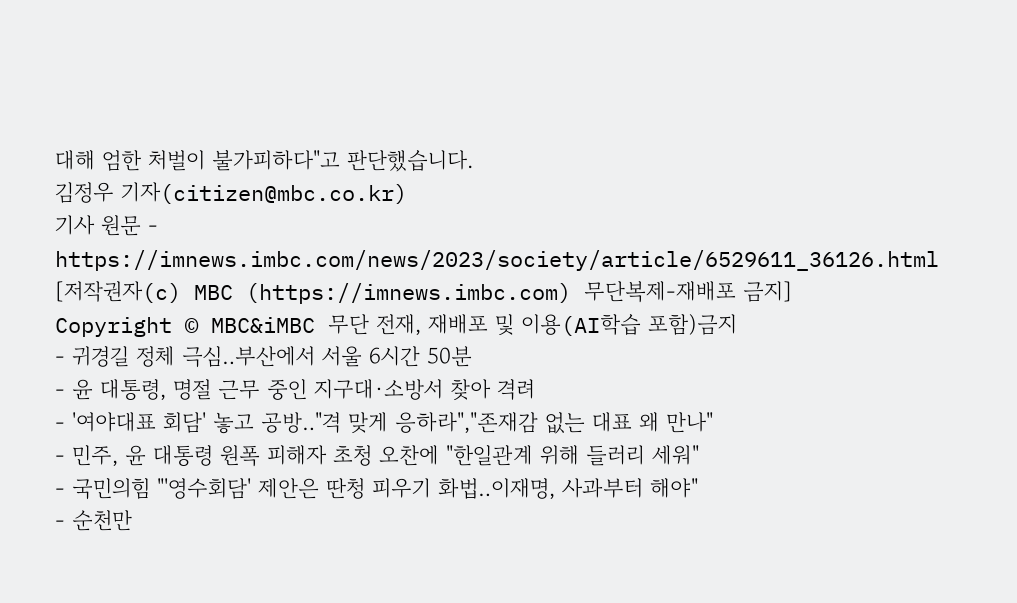대해 엄한 처벌이 불가피하다"고 판단했습니다.
김정우 기자(citizen@mbc.co.kr)
기사 원문 - https://imnews.imbc.com/news/2023/society/article/6529611_36126.html
[저작권자(c) MBC (https://imnews.imbc.com) 무단복제-재배포 금지]
Copyright © MBC&iMBC 무단 전재, 재배포 및 이용(AI학습 포함)금지
- 귀경길 정체 극심‥부산에서 서울 6시간 50분
- 윤 대통령, 명절 근무 중인 지구대·소방서 찾아 격려
- '여야대표 회담' 놓고 공방‥"격 맞게 응하라","존재감 없는 대표 왜 만나"
- 민주, 윤 대통령 원폭 피해자 초청 오찬에 "한일관계 위해 들러리 세워"
- 국민의힘 "'영수회담' 제안은 딴청 피우기 화법‥이재명, 사과부터 해야"
- 순천만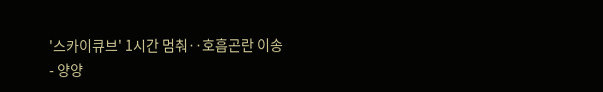'스카이큐브' 1시간 멈춰‥호흡곤란 이송
- 양양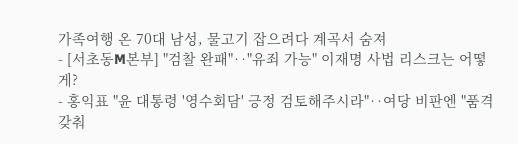가족여행 온 70대 남성, 물고기 잡으려다 계곡서 숨져
- [서초동M본부] "검찰 완패"‥"유죄 가능" 이재명 사법 리스크는 어떻게?
- 홍익표 "윤 대통령 '영수회담' 긍정 검토해주시라"‥여당 비판엔 "품격 갖춰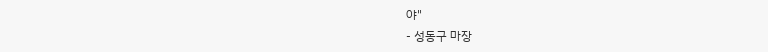야"
- 성동구 마장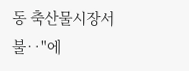동 축산물시장서 불‥"에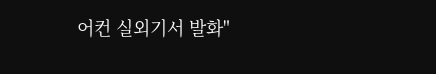어컨 실외기서 발화"